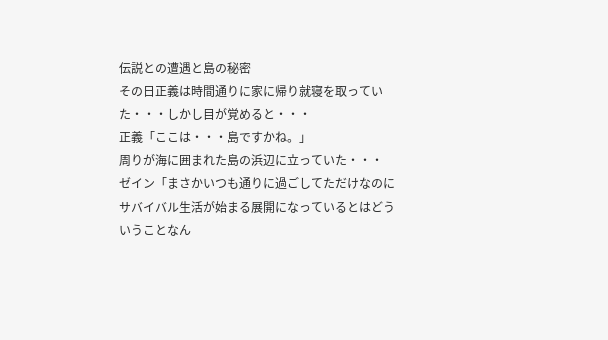伝説との遭遇と島の秘密
その日正義は時間通りに家に帰り就寝を取っていた・・・しかし目が覚めると・・・
正義「ここは・・・島ですかね。」
周りが海に囲まれた島の浜辺に立っていた・・・
ゼイン「まさかいつも通りに過ごしてただけなのにサバイバル生活が始まる展開になっているとはどういうことなん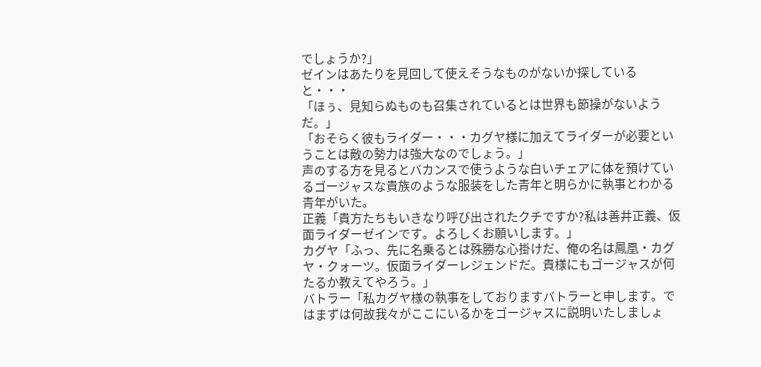でしょうか?」
ゼインはあたりを見回して使えそうなものがないか探していると・・・
「ほぅ、見知らぬものも召集されているとは世界も節操がないようだ。」
「おそらく彼もライダー・・・カグヤ様に加えてライダーが必要ということは敵の勢力は強大なのでしょう。」
声のする方を見るとバカンスで使うような白いチェアに体を預けているゴージャスな貴族のような服装をした青年と明らかに執事とわかる青年がいた。
正義「貴方たちもいきなり呼び出されたクチですか?私は善井正義、仮面ライダーゼインです。よろしくお願いします。」
カグヤ「ふっ、先に名乗るとは殊勝な心掛けだ、俺の名は鳳凰・カグヤ・クォーツ。仮面ライダーレジェンドだ。貴様にもゴージャスが何たるか教えてやろう。」
バトラー「私カグヤ様の執事をしておりますバトラーと申します。ではまずは何故我々がここにいるかをゴージャスに説明いたしましょ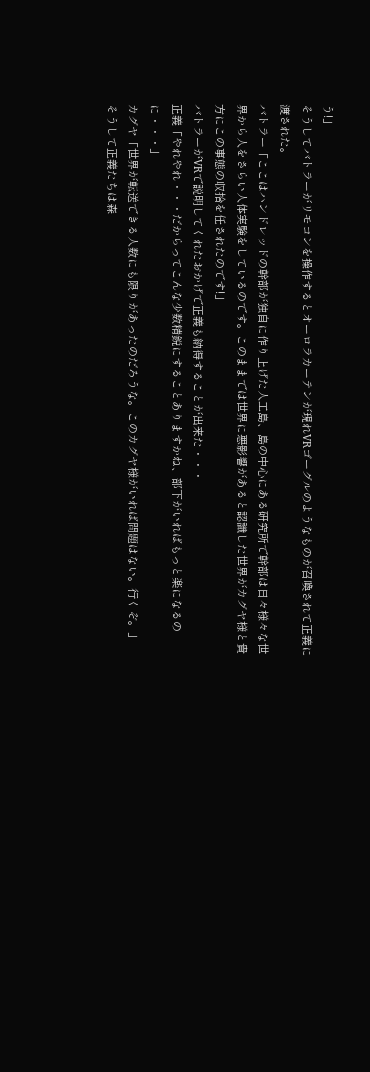う!」
そうしてバトラーがリモコンを操作するとオーロラカーテンが現れVRゴーグルのようなものが召喚されて正義に渡された。
バトラー「ここはハンドレッドの幹部が独自に作り上げた人工島、島の中心にある研究所で幹部は日々様々な世界から人をさらい人体実験をしているのです。このままでは世界に悪影響があると認識した世界がカグヤ様と貴方にこの事態の収拾を任されたのです!」
バトラーがVRで説明してくれたおかげで正義も納得することが出来た・・・
正義「やれやれ・・・だからってこんな少数精鋭にすることありますかね、部下がいればもっと楽になるのに・・・」
カグヤ「世界が転送できる人数にも限りがあったのだろうな。このカグヤ様がいれば問題はない。行くぞ。」
そうして正義たちは森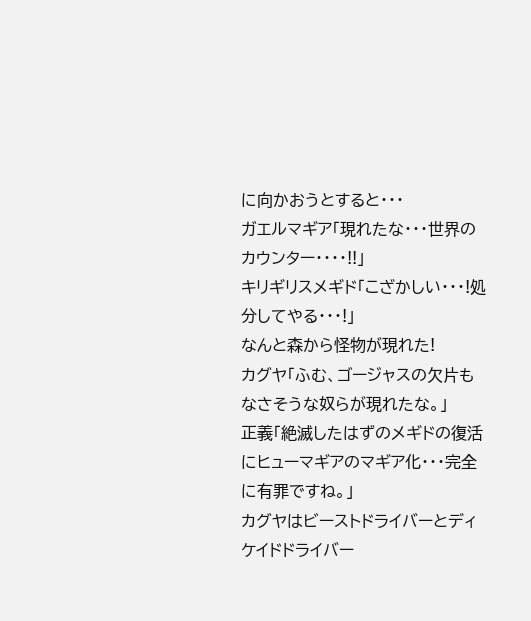に向かおうとすると・・・
ガエルマギア「現れたな・・・世界のカウンター・・・・!!」
キリギリスメギド「こざかしい・・・!処分してやる・・・!」
なんと森から怪物が現れた!
カグヤ「ふむ、ゴージャスの欠片もなさそうな奴らが現れたな。」
正義「絶滅したはずのメギドの復活にヒューマギアのマギア化・・・完全に有罪ですね。」
カグヤはビーストドライバーとディケイドドライバー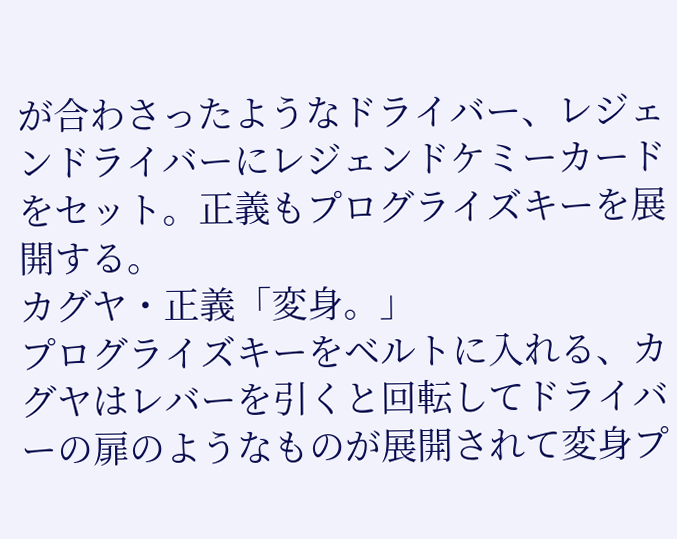が合わさったようなドライバー、レジェンドライバーにレジェンドケミーカードをセット。正義もプログライズキーを展開する。
カグヤ・正義「変身。」
プログライズキーをベルトに入れる、カグヤはレバーを引くと回転してドライバーの扉のようなものが展開されて変身プ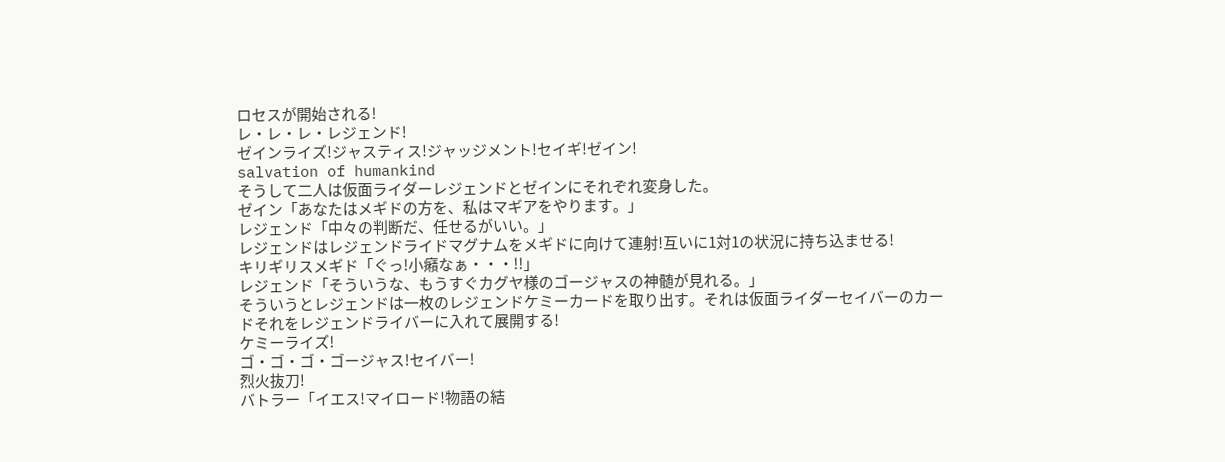ロセスが開始される!
レ・レ・レ・レジェンド!
ゼインライズ!ジャスティス!ジャッジメント!セイギ!ゼイン!
salvation of humankind
そうして二人は仮面ライダーレジェンドとゼインにそれぞれ変身した。
ゼイン「あなたはメギドの方を、私はマギアをやります。」
レジェンド「中々の判断だ、任せるがいい。」
レジェンドはレジェンドライドマグナムをメギドに向けて連射!互いに1対1の状況に持ち込ませる!
キリギリスメギド「ぐっ!小癪なぁ・・・!!」
レジェンド「そういうな、もうすぐカグヤ様のゴージャスの神髄が見れる。」
そういうとレジェンドは一枚のレジェンドケミーカードを取り出す。それは仮面ライダーセイバーのカードそれをレジェンドライバーに入れて展開する!
ケミーライズ!
ゴ・ゴ・ゴ・ゴージャス!セイバー!
烈火抜刀!
バトラー「イエス!マイロード!物語の結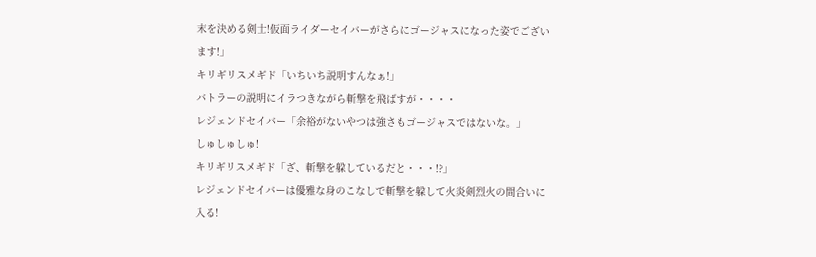末を決める剣士!仮面ライダーセイバーがさらにゴージャスになった姿でございます!」
キリギリスメギド「いちいち説明すんなぁ!」
バトラーの説明にイラつきながら斬撃を飛ばすが・・・・
レジェンドセイバー「余裕がないやつは強さもゴージャスではないな。」
しゅしゅしゅ!
キリギリスメギド「ざ、斬撃を躱しているだと・・・!?」
レジェンドセイバーは優雅な身のこなしで斬撃を躱して火炎剣烈火の間合いに入る!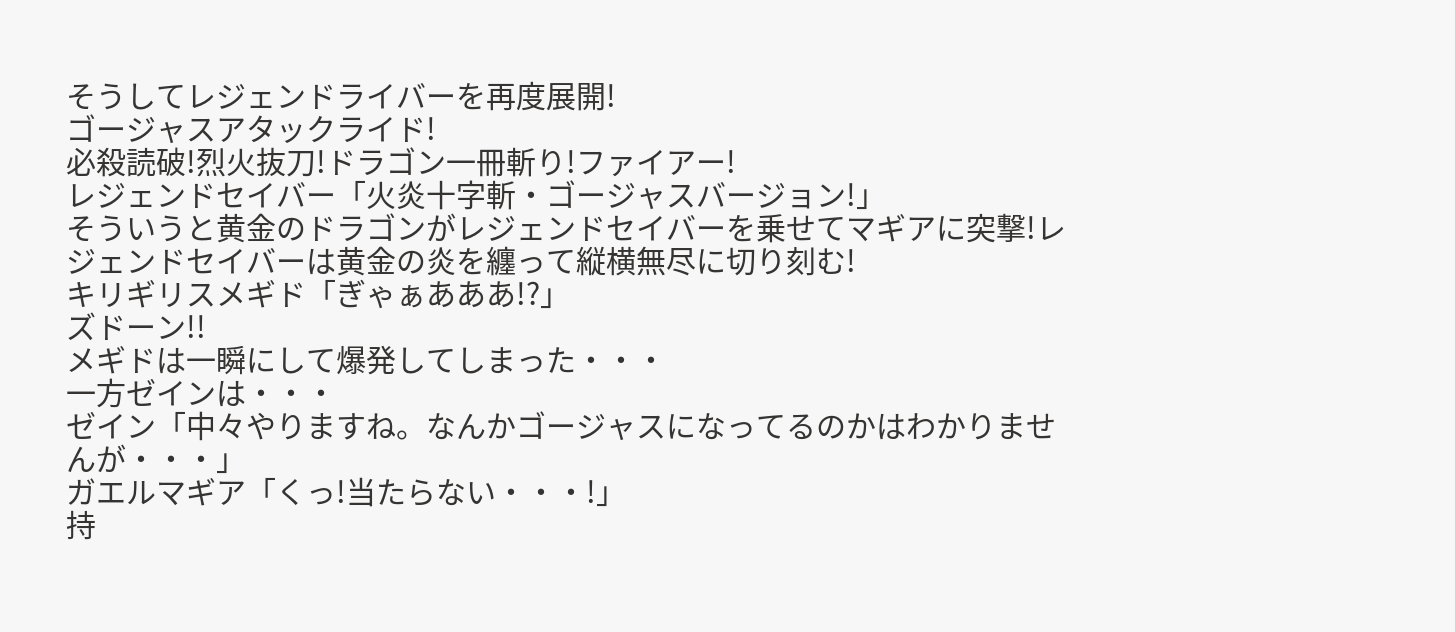そうしてレジェンドライバーを再度展開!
ゴージャスアタックライド!
必殺読破!烈火抜刀!ドラゴン一冊斬り!ファイアー!
レジェンドセイバー「火炎十字斬・ゴージャスバージョン!」
そういうと黄金のドラゴンがレジェンドセイバーを乗せてマギアに突撃!レジェンドセイバーは黄金の炎を纏って縦横無尽に切り刻む!
キリギリスメギド「ぎゃぁあああ!?」
ズドーン!!
メギドは一瞬にして爆発してしまった・・・
一方ゼインは・・・
ゼイン「中々やりますね。なんかゴージャスになってるのかはわかりませんが・・・」
ガエルマギア「くっ!当たらない・・・!」
持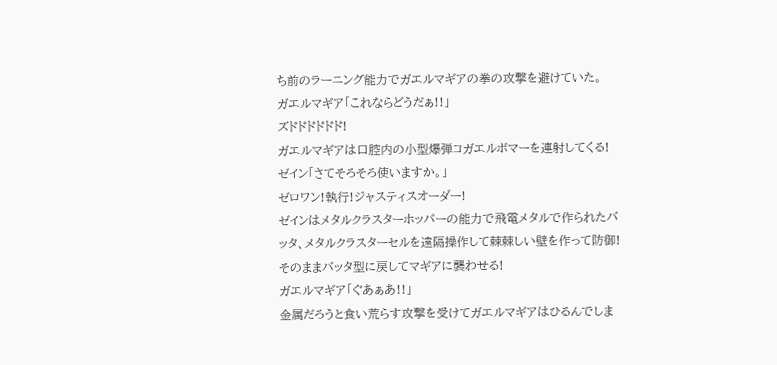ち前のラーニング能力でガエルマギアの拳の攻撃を避けていた。
ガエルマギア「これならどうだぁ!!」
ズドドドドドド!
ガエルマギアは口腔内の小型爆弾コガエルボマーを連射してくる!
ゼイン「さてそろそろ使いますか。」
ゼロワン!執行!ジャスティスオーダー!
ゼインはメタルクラスターホッパーの能力で飛電メタルで作られたバッタ、メタルクラスターセルを遠隔操作して棘棘しい壁を作って防御!そのままバッタ型に戻してマギアに襲わせる!
ガエルマギア「ぐあぁあ!!」
金属だろうと食い荒らす攻撃を受けてガエルマギアはひるんでしま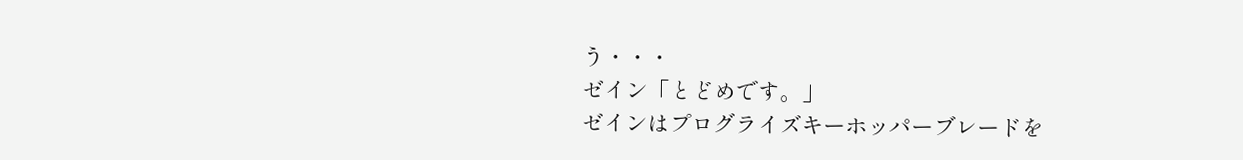う・・・
ゼイン「とどめです。」
ゼインはプログライズキーホッパーブレードを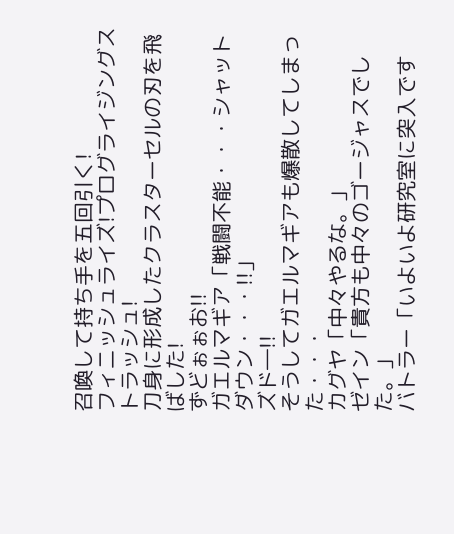召喚して持ち手を五回引く!
フィニッシュライズ!プログライジングストラッシュ!
刀身に形成したクラスターセルの刃を飛ばした!
ずどぉぉお!!
ガエルマギア「戦闘不能・・・シャットダウン・・・!!」
ズド―!!
そうしてガエルマギアも爆散してしまった・・・
カグヤ「中々やるな。」
ゼイン「貴方も中々のゴージャスでした。」
バトラー「いよいよ研究室に突入です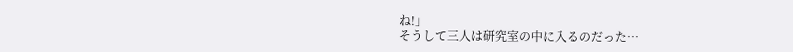ね!」
そうして三人は研究室の中に入るのだった…